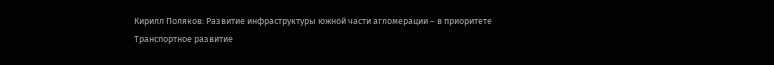Кирилл Поляков: Развитие инфраструктуры южной части агломерации – в приоритете
Транспортное развитие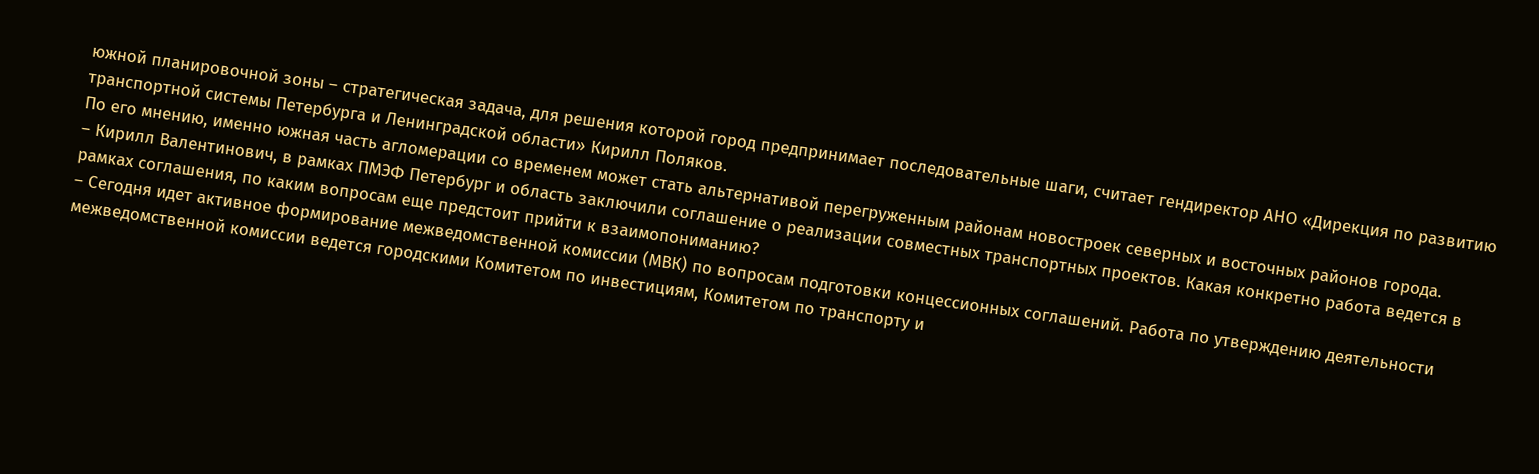южной планировочной зоны – стратегическая задача, для решения которой город предпринимает последовательные шаги, считает гендиректор АНО «Дирекция по развитию транспортной системы Петербурга и Ленинградской области» Кирилл Поляков.
По его мнению, именно южная часть агломерации со временем может стать альтернативой перегруженным районам новостроек северных и восточных районов города.
– Кирилл Валентинович, в рамках ПМЭФ Петербург и область заключили соглашение о реализации совместных транспортных проектов. Какая конкретно работа ведется в рамках соглашения, по каким вопросам еще предстоит прийти к взаимопониманию?
– Сегодня идет активное формирование межведомственной комиссии (МВК) по вопросам подготовки концессионных соглашений. Работа по утверждению деятельности межведомственной комиссии ведется городскими Комитетом по инвестициям, Комитетом по транспорту и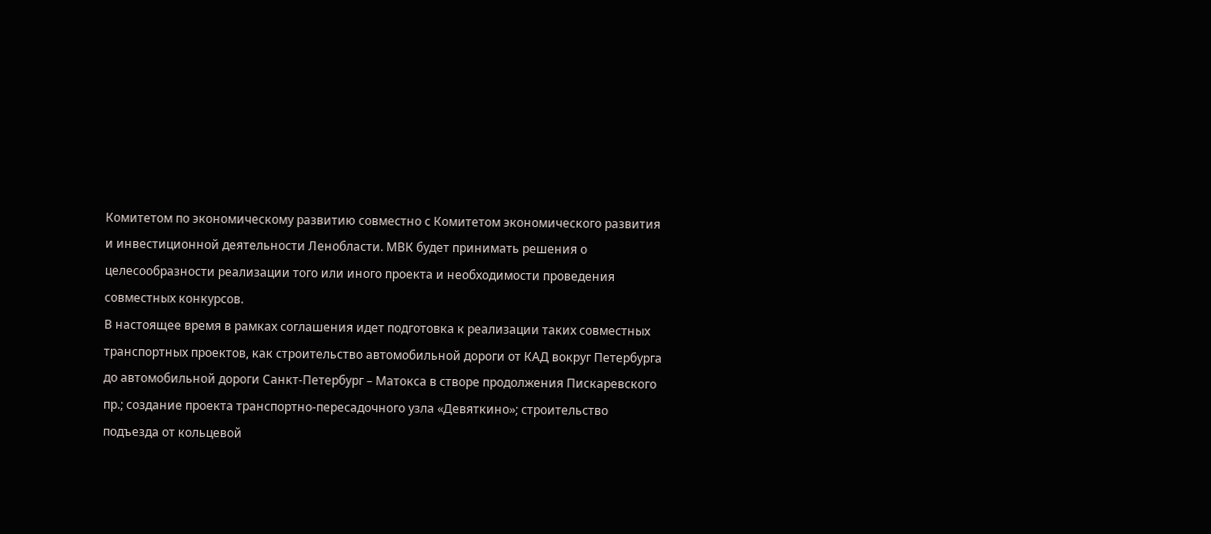Комитетом по экономическому развитию совместно с Комитетом экономического развития и инвестиционной деятельности Ленобласти. МВК будет принимать решения о целесообразности реализации того или иного проекта и необходимости проведения совместных конкурсов.
В настоящее время в рамках соглашения идет подготовка к реализации таких совместных транспортных проектов, как строительство автомобильной дороги от КАД вокруг Петербурга до автомобильной дороги Санкт-Петербург – Матокса в створе продолжения Пискаревского пр.; создание проекта транспортно-пересадочного узла «Девяткино»; строительство подъезда от кольцевой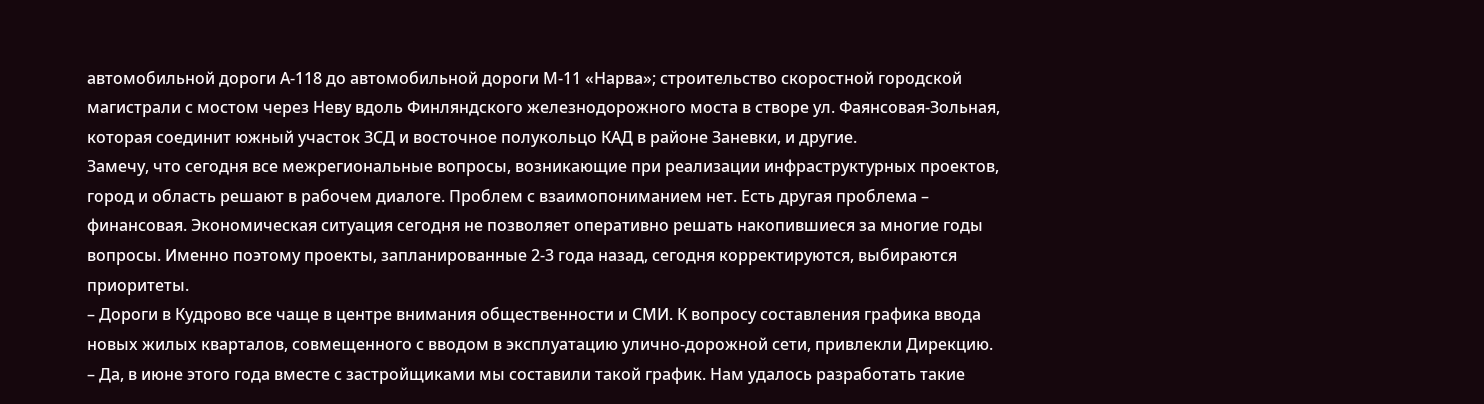автомобильной дороги А-118 до автомобильной дороги М-11 «Нарва»; строительство скоростной городской магистрали с мостом через Неву вдоль Финляндского железнодорожного моста в створе ул. Фаянсовая-Зольная, которая соединит южный участок ЗСД и восточное полукольцо КАД в районе Заневки, и другие.
Замечу, что сегодня все межрегиональные вопросы, возникающие при реализации инфраструктурных проектов, город и область решают в рабочем диалоге. Проблем с взаимопониманием нет. Есть другая проблема – финансовая. Экономическая ситуация сегодня не позволяет оперативно решать накопившиеся за многие годы вопросы. Именно поэтому проекты, запланированные 2-3 года назад, сегодня корректируются, выбираются приоритеты.
– Дороги в Кудрово все чаще в центре внимания общественности и СМИ. К вопросу составления графика ввода новых жилых кварталов, совмещенного с вводом в эксплуатацию улично-дорожной сети, привлекли Дирекцию.
– Да, в июне этого года вместе с застройщиками мы составили такой график. Нам удалось разработать такие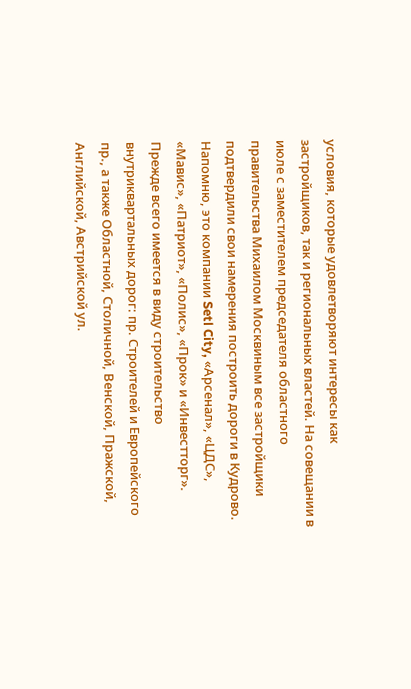условия, которые удовлетворяют интересы как застройщиков, так и региональных властей. На совещании в июле с заместителем председателя областного правительства Михаилом Москвиным все застройщики подтвердили свои намерения построить дороги в Кудрово. Напомню, это компании Setl City, «Арсенал», «ЦДС», «Мавис», «Патриот», «Полис», «Прок» и «Инвестторг». Прежде всего имеется в виду строительство внутриквартальных дорог: пр. Строителей и Европейского пр., а также Областной, Столичной, Венской, Пражской, Английской, Австрийской ул.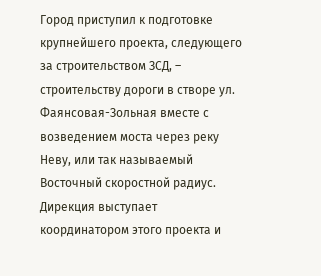Город приступил к подготовке крупнейшего проекта, следующего за строительством ЗСД, – строительству дороги в створе ул. Фаянсовая-Зольная вместе с возведением моста через реку Неву, или так называемый Восточный скоростной радиус. Дирекция выступает координатором этого проекта и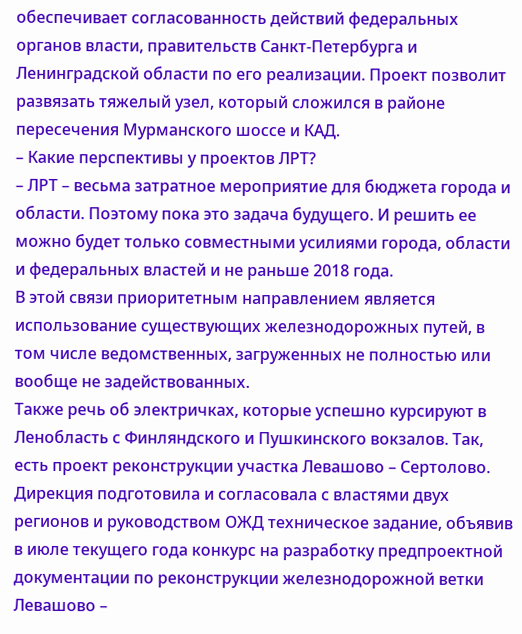обеспечивает согласованность действий федеральных органов власти, правительств Санкт-Петербурга и Ленинградской области по его реализации. Проект позволит развязать тяжелый узел, который сложился в районе пересечения Мурманского шоссе и КАД.
– Какие перспективы у проектов ЛРТ?
– ЛРТ – весьма затратное мероприятие для бюджета города и области. Поэтому пока это задача будущего. И решить ее можно будет только совместными усилиями города, области и федеральных властей и не раньше 2018 года.
В этой связи приоритетным направлением является использование существующих железнодорожных путей, в том числе ведомственных, загруженных не полностью или вообще не задействованных.
Также речь об электричках, которые успешно курсируют в Ленобласть с Финляндского и Пушкинского вокзалов. Так, есть проект реконструкции участка Левашово – Сертолово. Дирекция подготовила и согласовала с властями двух регионов и руководством ОЖД техническое задание, объявив в июле текущего года конкурс на разработку предпроектной документации по реконструкции железнодорожной ветки Левашово –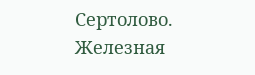Сертолово. Железная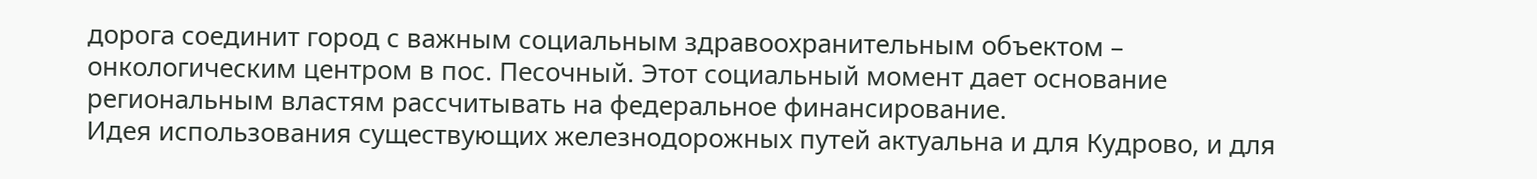дорога соединит город с важным социальным здравоохранительным объектом – онкологическим центром в пос. Песочный. Этот социальный момент дает основание региональным властям рассчитывать на федеральное финансирование.
Идея использования существующих железнодорожных путей актуальна и для Кудрово, и для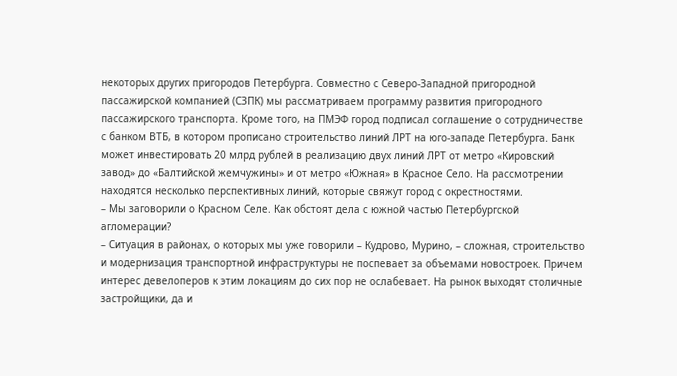некоторых других пригородов Петербурга. Совместно с Северо-Западной пригородной пассажирской компанией (СЗПК) мы рассматриваем программу развития пригородного пассажирского транспорта. Кроме того, на ПМЭФ город подписал соглашение о сотрудничестве с банком ВТБ, в котором прописано строительство линий ЛРТ на юго-западе Петербурга. Банк может инвестировать 20 млрд рублей в реализацию двух линий ЛРТ от метро «Кировский завод» до «Балтийской жемчужины» и от метро «Южная» в Красное Село. На рассмотрении находятся несколько перспективных линий, которые свяжут город с окрестностями.
– Мы заговорили о Красном Селе. Как обстоят дела с южной частью Петербургской агломерации?
– Ситуация в районах, о которых мы уже говорили – Кудрово, Мурино, – сложная, строительство и модернизация транспортной инфраструктуры не поспевает за объемами новостроек. Причем интерес девелоперов к этим локациям до сих пор не ослабевает. На рынок выходят столичные застройщики, да и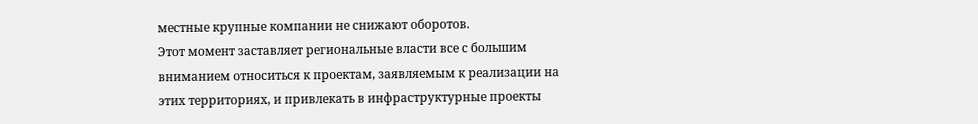местные крупные компании не снижают оборотов.
Этот момент заставляет региональные власти все с большим вниманием относиться к проектам, заявляемым к реализации на этих территориях, и привлекать в инфраструктурные проекты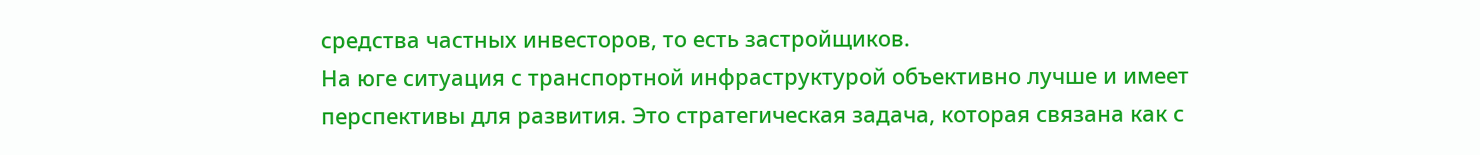средства частных инвесторов, то есть застройщиков.
На юге ситуация с транспортной инфраструктурой объективно лучше и имеет перспективы для развития. Это стратегическая задача, которая связана как с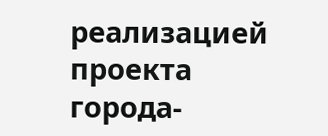реализацией проекта города-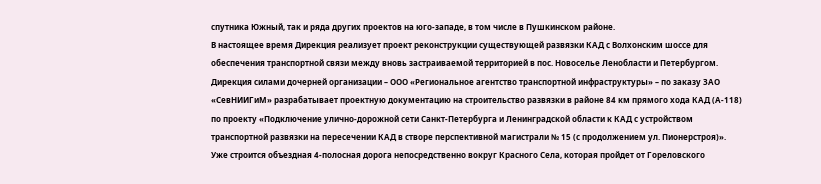спутника Южный, так и ряда других проектов на юго-западе, в том числе в Пушкинском районе.
В настоящее время Дирекция реализует проект реконструкции существующей развязки КАД с Волхонским шоссе для обеспечения транспортной связи между вновь застраиваемой территорией в пос. Новоселье Ленобласти и Петербургом. Дирекция силами дочерней организации – ООО «Региональное агентство транспортной инфраструктуры» – по заказу ЗАО «СевНИИГиМ» разрабатывает проектную документацию на строительство развязки в районе 84 км прямого хода КАД (А-118) по проекту «Подключение улично-дорожной сети Санкт-Петербурга и Ленинградской области к КАД с устройством транспортной развязки на пересечении КАД в створе перспективной магистрали № 15 (с продолжением ул. Пионерстроя)».
Уже строится объездная 4-полосная дорога непосредственно вокруг Красного Села, которая пройдет от Гореловского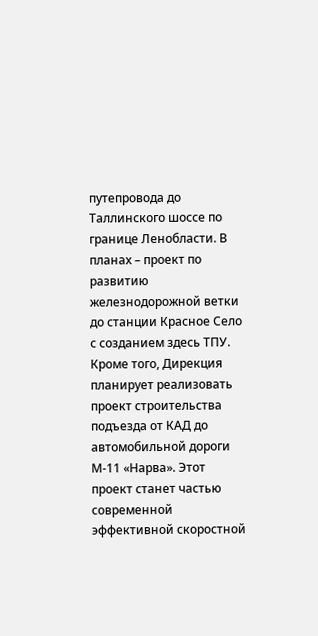путепровода до Таллинского шоссе по границе Ленобласти. В планах – проект по развитию железнодорожной ветки до станции Красное Село с созданием здесь ТПУ.
Кроме того, Дирекция планирует реализовать проект строительства подъезда от КАД до автомобильной дороги М-11 «Нарва». Этот проект станет частью современной эффективной скоростной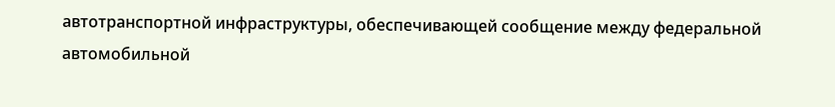автотранспортной инфраструктуры, обеспечивающей сообщение между федеральной автомобильной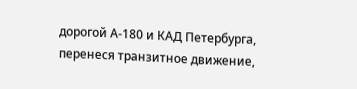дорогой А-180 и КАД Петербурга, перенеся транзитное движение,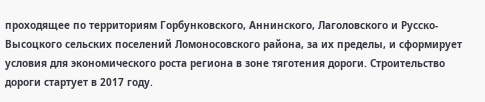проходящее по территориям Горбунковского, Аннинского, Лаголовского и Русско-Высоцкого сельских поселений Ломоносовского района, за их пределы, и сформирует условия для экономического роста региона в зоне тяготения дороги. Строительство дороги стартует в 2017 году.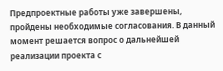Предпроектные работы уже завершены, пройдены необходимые согласования. В данный момент решается вопрос о дальнейшей реализации проекта с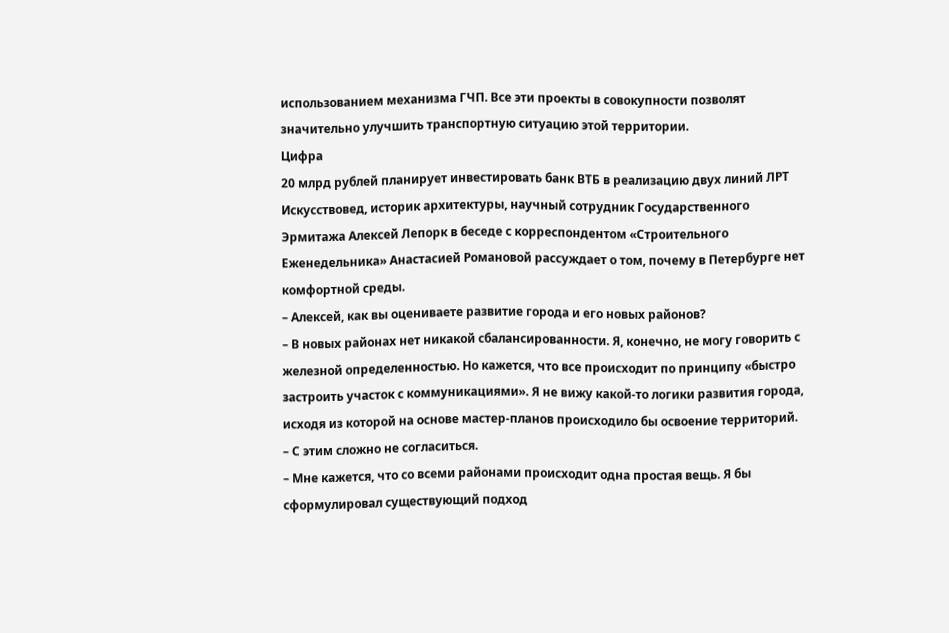использованием механизма ГЧП. Все эти проекты в совокупности позволят значительно улучшить транспортную ситуацию этой территории.
Цифра
20 млрд рублей планирует инвестировать банк ВТБ в реализацию двух линий ЛРТ
Искусствовед, историк архитектуры, научный сотрудник Государственного Эрмитажа Алексей Лепорк в беседе с корреспондентом «Строительного Еженедельника» Анастасией Романовой рассуждает о том, почему в Петербурге нет комфортной среды.
– Алексей, как вы оцениваете развитие города и его новых районов?
– В новых районах нет никакой сбалансированности. Я, конечно, не могу говорить с железной определенностью. Но кажется, что все происходит по принципу «быстро застроить участок с коммуникациями». Я не вижу какой-то логики развития города, исходя из которой на основе мастер-планов происходило бы освоение территорий.
– С этим сложно не согласиться.
– Мне кажется, что со всеми районами происходит одна простая вещь. Я бы сформулировал существующий подход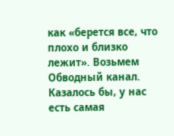как «берется все, что плохо и близко лежит». Возьмем Обводный канал. Казалось бы, у нас есть самая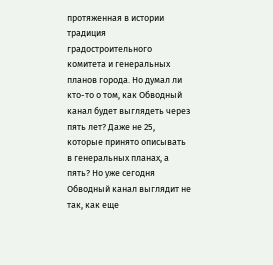протяженная в истории традиция градостроительного комитета и генеральных планов города. Но думал ли кто-то о том, как Обводный канал будет выглядеть через пять лет? Даже не 25, которые принято описывать в генеральных планах, а пять? Но уже сегодня Обводный канал выглядит не так, как еще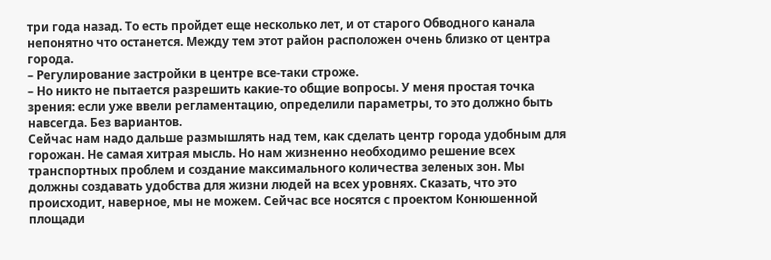три года назад. То есть пройдет еще несколько лет, и от старого Обводного канала непонятно что останется. Между тем этот район расположен очень близко от центра города.
– Регулирование застройки в центре все-таки строже.
– Но никто не пытается разрешить какие-то общие вопросы. У меня простая точка зрения: если уже ввели регламентацию, определили параметры, то это должно быть навсегда. Без вариантов.
Сейчас нам надо дальше размышлять над тем, как сделать центр города удобным для горожан. Не самая хитрая мысль. Но нам жизненно необходимо решение всех транспортных проблем и создание максимального количества зеленых зон. Мы должны создавать удобства для жизни людей на всех уровнях. Сказать, что это происходит, наверное, мы не можем. Сейчас все носятся с проектом Конюшенной площади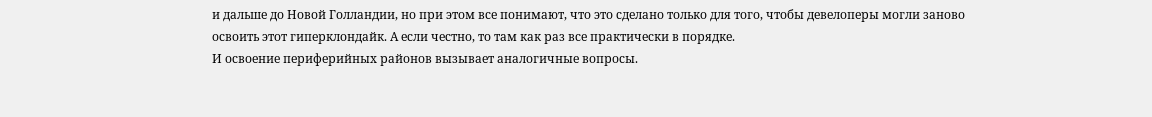и дальше до Новой Голландии, но при этом все понимают, что это сделано только для того, чтобы девелоперы могли заново освоить этот гиперклондайк. А если честно, то там как раз все практически в порядке.
И освоение периферийных районов вызывает аналогичные вопросы.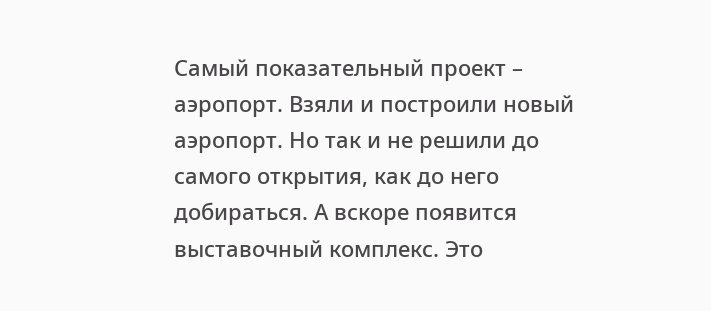Самый показательный проект – аэропорт. Взяли и построили новый аэропорт. Но так и не решили до самого открытия, как до него добираться. А вскоре появится выставочный комплекс. Это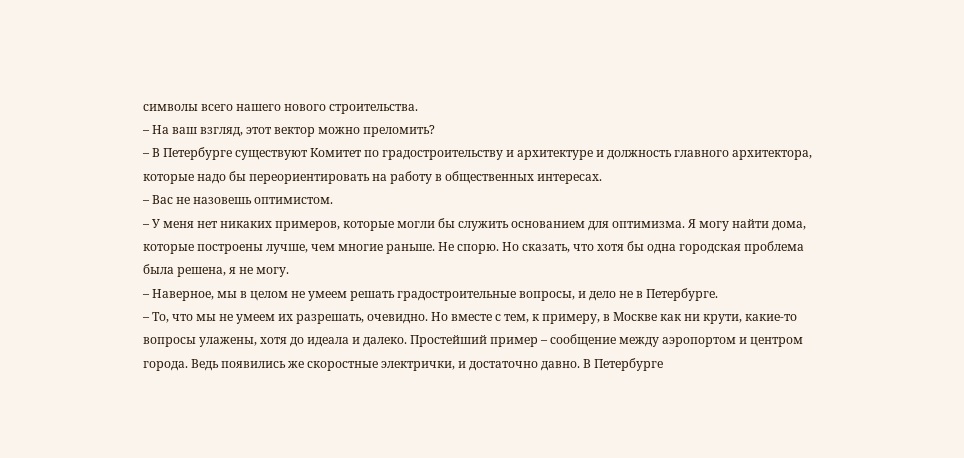символы всего нашего нового строительства.
– На ваш взгляд, этот вектор можно преломить?
– В Петербурге существуют Комитет по градостроительству и архитектуре и должность главного архитектора, которые надо бы переориентировать на работу в общественных интересах.
– Вас не назовешь оптимистом.
– У меня нет никаких примеров, которые могли бы служить основанием для оптимизма. Я могу найти дома, которые построены лучше, чем многие раньше. Не спорю. Но сказать, что хотя бы одна городская проблема была решена, я не могу.
– Наверное, мы в целом не умеем решать градостроительные вопросы, и дело не в Петербурге.
– То, что мы не умеем их разрешать, очевидно. Но вместе с тем, к примеру, в Москве как ни крути, какие-то вопросы улажены, хотя до идеала и далеко. Простейший пример – сообщение между аэропортом и центром города. Ведь появились же скоростные электрички, и достаточно давно. В Петербурге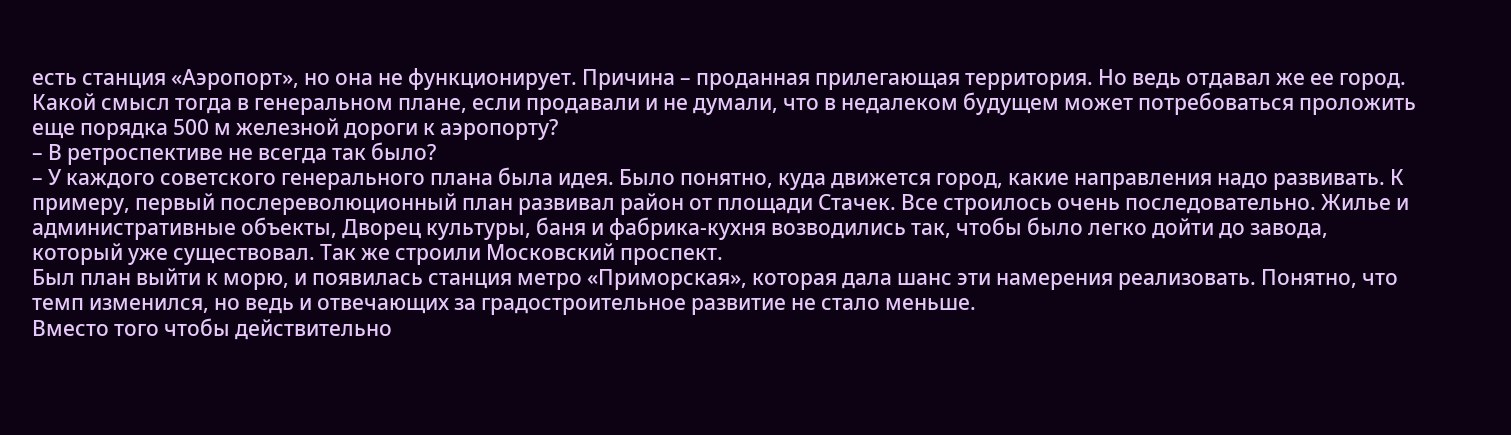есть станция «Аэропорт», но она не функционирует. Причина – проданная прилегающая территория. Но ведь отдавал же ее город. Какой смысл тогда в генеральном плане, если продавали и не думали, что в недалеком будущем может потребоваться проложить еще порядка 500 м железной дороги к аэропорту?
– В ретроспективе не всегда так было?
– У каждого советского генерального плана была идея. Было понятно, куда движется город, какие направления надо развивать. К примеру, первый послереволюционный план развивал район от площади Стачек. Все строилось очень последовательно. Жилье и административные объекты, Дворец культуры, баня и фабрика-кухня возводились так, чтобы было легко дойти до завода, который уже существовал. Так же строили Московский проспект.
Был план выйти к морю, и появилась станция метро «Приморская», которая дала шанс эти намерения реализовать. Понятно, что темп изменился, но ведь и отвечающих за градостроительное развитие не стало меньше.
Вместо того чтобы действительно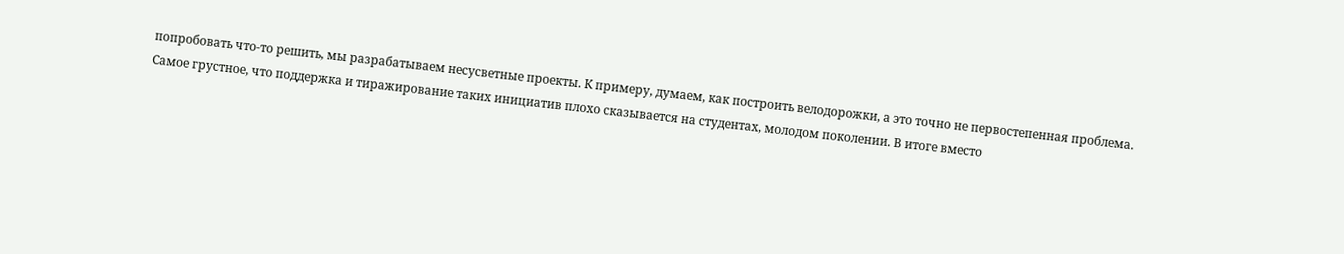попробовать что-то решить, мы разрабатываем несусветные проекты. К примеру, думаем, как построить велодорожки, а это точно не первостепенная проблема. Самое грустное, что поддержка и тиражирование таких инициатив плохо сказывается на студентах, молодом поколении. В итоге вместо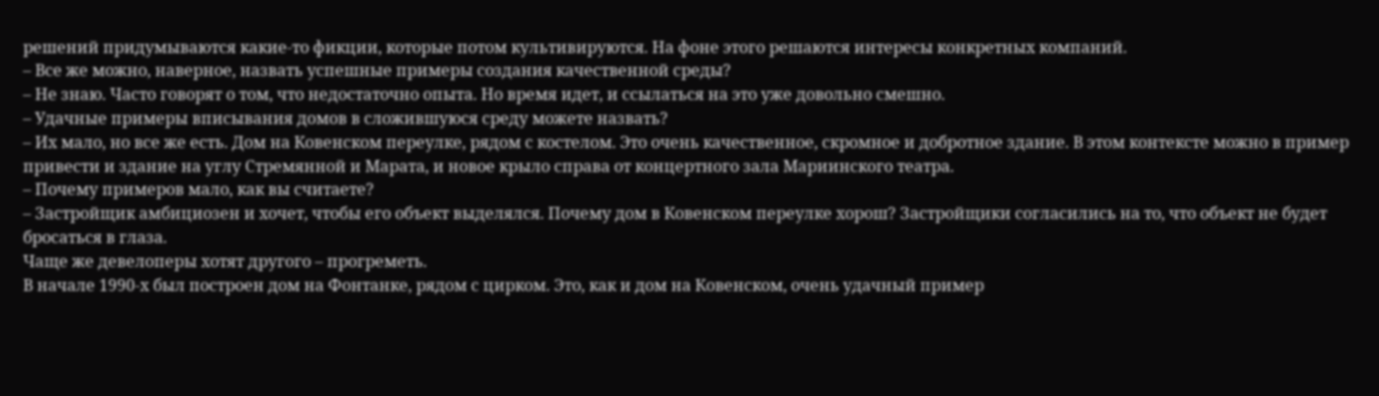решений придумываются какие-то фикции, которые потом культивируются. На фоне этого решаются интересы конкретных компаний.
– Все же можно, наверное, назвать успешные примеры создания качественной среды?
– Не знаю. Часто говорят о том, что недостаточно опыта. Но время идет, и ссылаться на это уже довольно смешно.
– Удачные примеры вписывания домов в сложившуюся среду можете назвать?
– Их мало, но все же есть. Дом на Ковенском переулке, рядом с костелом. Это очень качественное, скромное и добротное здание. В этом контексте можно в пример привести и здание на углу Стремянной и Марата, и новое крыло справа от концертного зала Мариинского театра.
– Почему примеров мало, как вы считаете?
– Застройщик амбициозен и хочет, чтобы его объект выделялся. Почему дом в Ковенском переулке хорош? Застройщики согласились на то, что объект не будет бросаться в глаза.
Чаще же девелоперы хотят другого – прогреметь.
В начале 1990-х был построен дом на Фонтанке, рядом с цирком. Это, как и дом на Ковенском, очень удачный пример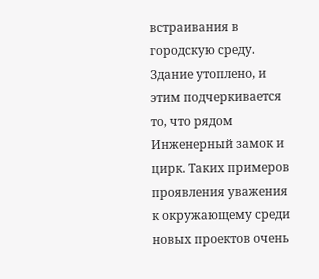встраивания в городскую среду. Здание утоплено, и этим подчеркивается то, что рядом Инженерный замок и цирк. Таких примеров проявления уважения к окружающему среди новых проектов очень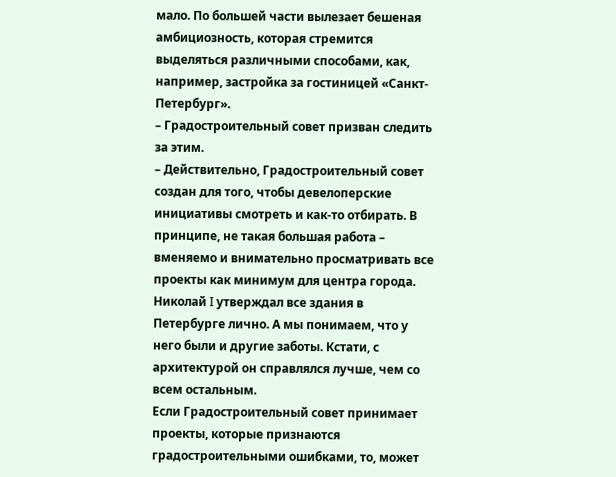мало. По большей части вылезает бешеная амбициозность, которая стремится выделяться различными способами, как, например, застройка за гостиницей «Санкт-Петербург».
– Градостроительный совет призван следить за этим.
– Действительно, Градостроительный совет создан для того, чтобы девелоперские инициативы смотреть и как-то отбирать. В принципе, не такая большая работа – вменяемо и внимательно просматривать все проекты как минимум для центра города. Николай I утверждал все здания в Петербурге лично. А мы понимаем, что у него были и другие заботы. Кстати, с архитектурой он справлялся лучше, чем со всем остальным.
Если Градостроительный совет принимает проекты, которые признаются градостроительными ошибками, то, может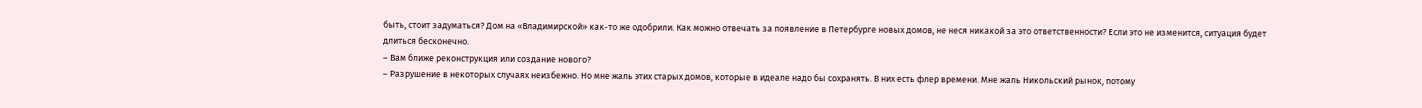быть, стоит задуматься? Дом на «Владимирской» как-то же одобрили. Как можно отвечать за появление в Петербурге новых домов, не неся никакой за это ответственности? Если это не изменится, ситуация будет длиться бесконечно.
– Вам ближе реконструкция или создание нового?
– Разрушение в некоторых случаях неизбежно. Но мне жаль этих старых домов, которые в идеале надо бы сохранять. В них есть флер времени. Мне жаль Никольский рынок, потому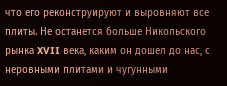что его реконструируют и выровняют все плиты. Не останется больше Никольского рынка XVII века, каким он дошел до нас, с неровными плитами и чугунными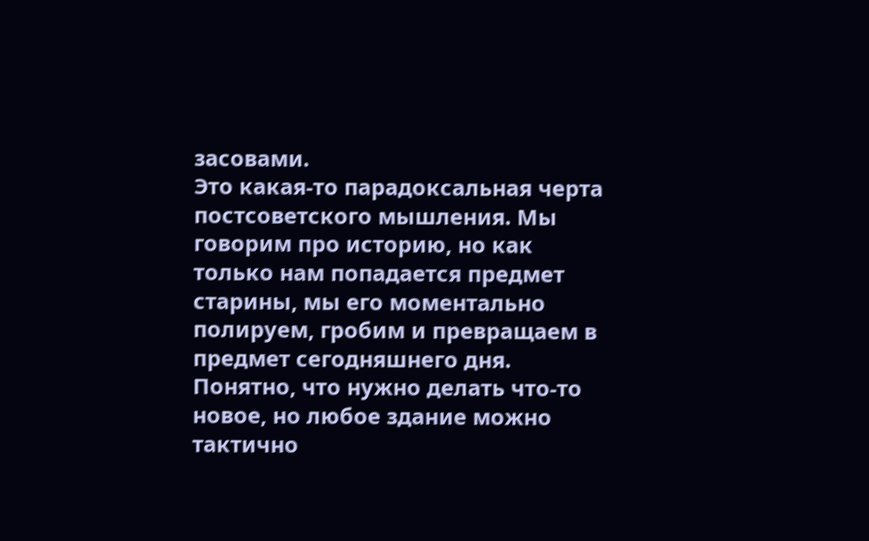засовами.
Это какая-то парадоксальная черта постсоветского мышления. Мы говорим про историю, но как только нам попадается предмет старины, мы его моментально полируем, гробим и превращаем в предмет сегодняшнего дня.
Понятно, что нужно делать что-то новое, но любое здание можно тактично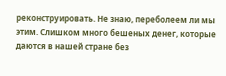реконструировать. Не знаю, переболеем ли мы этим. Слишком много бешеных денег, которые даются в нашей стране без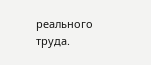реального труда.